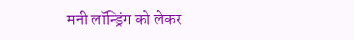मनी लॉन्ड्रिंग को लेकर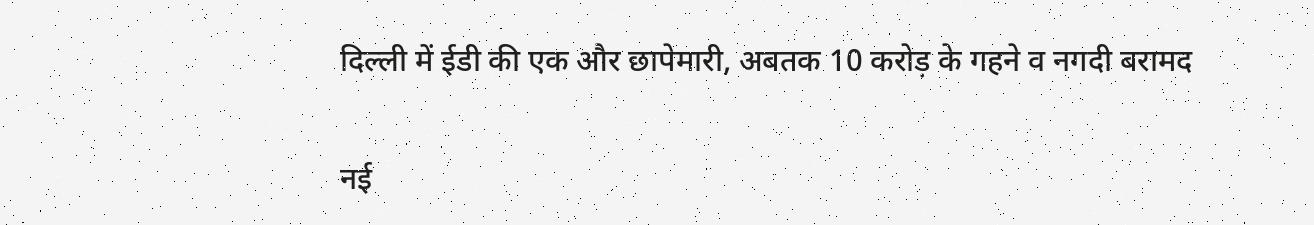दिल्ली में ईडी की एक और छापेमारी, अबतक 10 करोड़ के गहने व नगदी बरामद

नई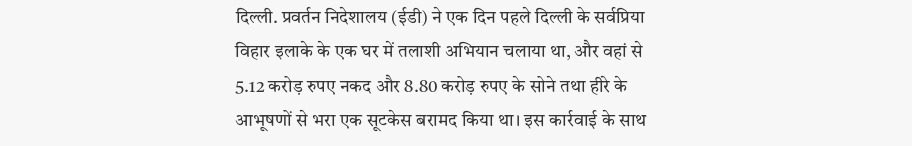दिल्ली. प्रवर्तन निदेशालय (ईडी) ने एक दिन पहले दिल्ली के सर्वप्रिया विहार इलाके के एक घर में तलाशी अभियान चलाया था, और वहां से 5.12 करोड़ रुपए नकद और 8.80 करोड़ रुपए के सोने तथा हीरे के आभूषणों से भरा एक सूटकेस बरामद किया था। इस कार्रवाई के साथ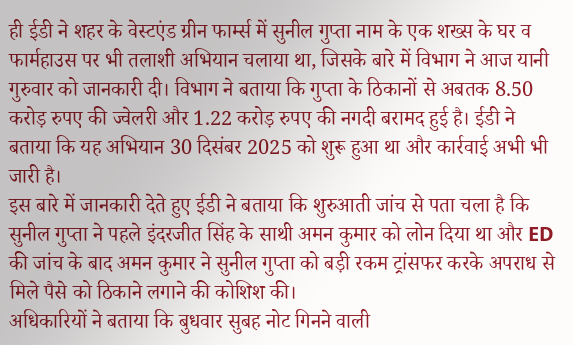ही ईडी ने शहर के वेस्टएंड ग्रीन फार्म्स में सुनील गुप्ता नाम के एक शख्स के घर व फार्महाउस पर भी तलाशी अभियान चलाया था, जिसके बारे में विभाग ने आज यानी गुरुवार को जानकारी दी। विभाग ने बताया कि गुप्ता के ठिकानों से अबतक 8.50 करोड़ रुपए की ज्वेलरी और 1.22 करोड़ रुपए की नगदी बरामद हुई है। ईडी ने बताया कि यह अभियान 30 दिसंबर 2025 को शुरू हुआ था और कार्रवाई अभी भी जारी है।
इस बारे में जानकारी देते हुए ईडी ने बताया कि शुरुआती जांच से पता चला है कि सुनील गुप्ता ने पहले इंदरजीत सिंह के साथी अमन कुमार को लोन दिया था और ED की जांच के बाद अमन कुमार ने सुनील गुप्ता को बड़ी रकम ट्रांसफर करके अपराध से मिले पैसे को ठिकाने लगाने की कोशिश की।
अधिकारियों ने बताया कि बुधवार सुबह नोट गिनने वाली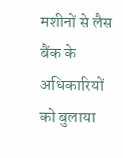मशीनों से लैस बैंक के अधिकारियों को बुलाया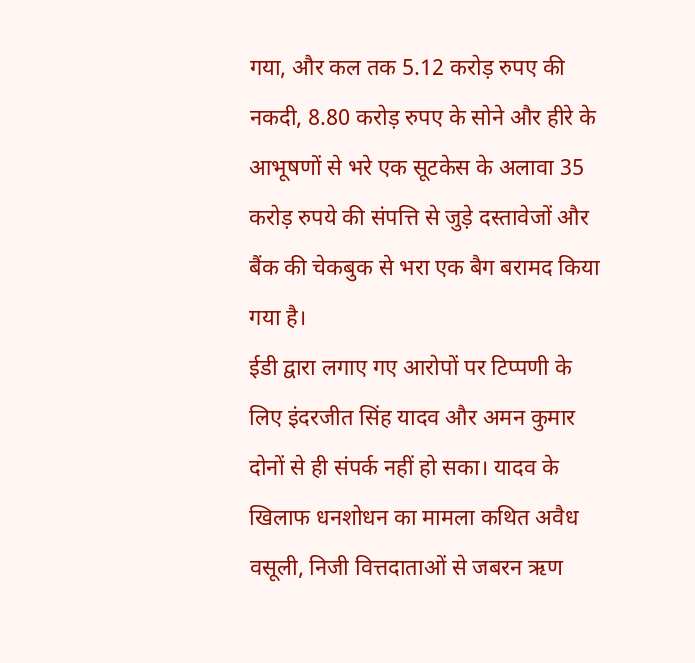गया, और कल तक 5.12 करोड़ रुपए की नकदी, 8.80 करोड़ रुपए के सोने और हीरे के आभूषणों से भरे एक सूटकेस के अलावा 35 करोड़ रुपये की संपत्ति से जुड़े दस्तावेजों और बैंक की चेकबुक से भरा एक बैग बरामद किया गया है।
ईडी द्वारा लगाए गए आरोपों पर टिप्पणी के लिए इंदरजीत सिंह यादव और अमन कुमार दोनों से ही संपर्क नहीं हो सका। यादव के खिलाफ धनशोधन का मामला कथित अवैध वसूली, निजी वित्तदाताओं से जबरन ऋण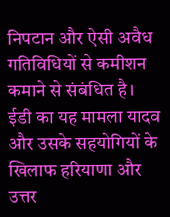निपटान और ऐसी अवैध गतिविधियों से कमीशन कमाने से संबंधित है।
ईडी का यह मामला यादव और उसके सहयोगियों के खिलाफ हरियाणा और उत्तर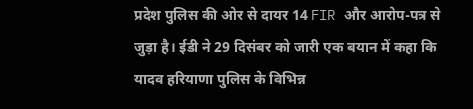प्रदेश पुलिस की ओर से दायर 14 FIR और आरोप-पत्र से जुड़ा है। ईडी ने 29 दिसंबर को जारी एक बयान में कहा कि यादव हरियाणा पुलिस के विभिन्न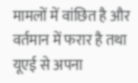मामलों में वांछित है और वर्तमान में फरार है तथा यूएई से अपना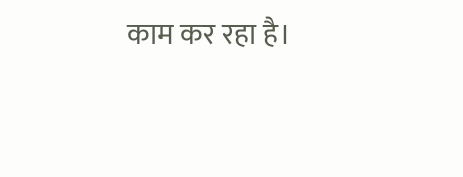काम कर रहा है।